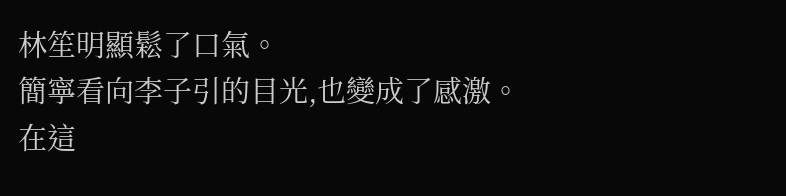林笙明顯鬆了口氣。
簡寧看向李子引的目光,也變成了感激。
在這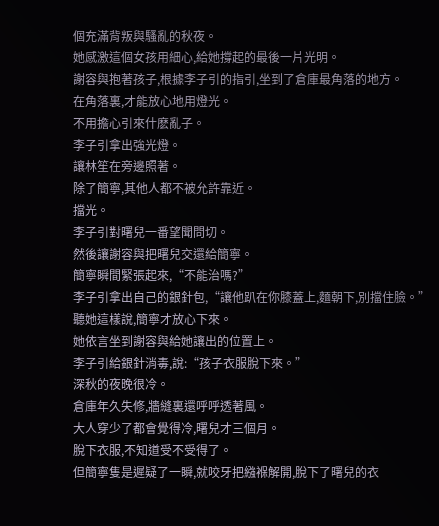個充滿背叛與騷亂的秋夜。
她感激這個女孩用細心,給她撐起的最後一片光明。
謝容與抱著孩子,根據李子引的指引,坐到了倉庫最角落的地方。
在角落裏,才能放心地用燈光。
不用擔心引來什麽亂子。
李子引拿出強光燈。
讓林笙在旁邊照著。
除了簡寧,其他人都不被允許靠近。
擋光。
李子引對曙兒一番望聞問切。
然後讓謝容與把曙兒交還給簡寧。
簡寧瞬間緊張起來,“不能治嗎?”
李子引拿出自己的銀針包,“讓他趴在你膝蓋上,麵朝下,別擋住臉。”
聽她這樣說,簡寧才放心下來。
她依言坐到謝容與給她讓出的位置上。
李子引給銀針消毒,說:“孩子衣服脫下來。”
深秋的夜晚很冷。
倉庫年久失修,牆縫裏還呼呼透著風。
大人穿少了都會覺得冷,曙兒才三個月。
脫下衣服,不知道受不受得了。
但簡寧隻是遲疑了一瞬,就咬牙把繈褓解開,脫下了曙兒的衣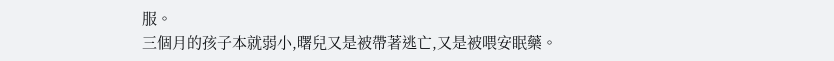服。
三個月的孩子本就弱小,曙兒又是被帶著逃亡,又是被喂安眠藥。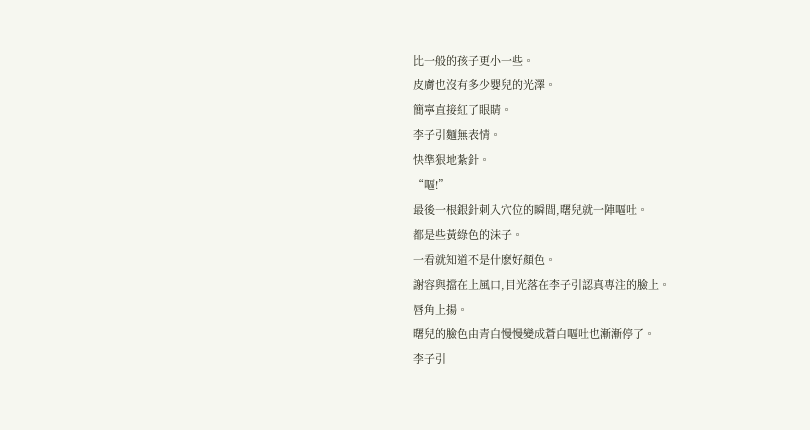比一般的孩子更小一些。
皮膚也沒有多少嬰兒的光澤。
簡寧直接紅了眼睛。
李子引麵無表情。
快準狠地紮針。
“嘔!”
最後一根銀針刺入穴位的瞬間,曙兒就一陣嘔吐。
都是些黃綠色的沫子。
一看就知道不是什麽好顏色。
謝容與擋在上風口,目光落在李子引認真專注的臉上。
唇角上揚。
曙兒的臉色由青白慢慢變成蒼白嘔吐也漸漸停了。
李子引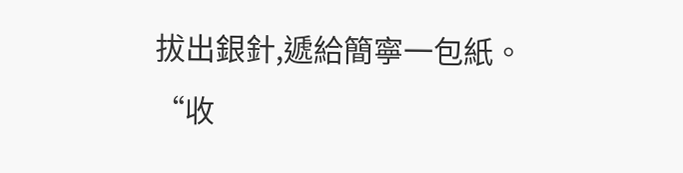拔出銀針,遞給簡寧一包紙。
“收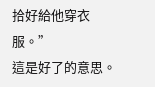拾好給他穿衣服。”
這是好了的意思。